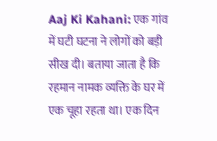Aaj Ki Kahani: एक गांव में घटी घटना ने लोगों को बड़ी सीख दी। बताया जाता है कि रहमान नामक व्यक्ति के घर में एक चूहा रहता था। एक दिन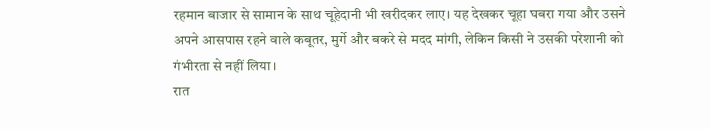रहमान बाजार से सामान के साथ चूहेदानी भी खरीदकर लाए। यह देखकर चूहा घबरा गया और उसने अपने आसपास रहने वाले कबूतर, मुर्गे और बकरे से मदद मांगी, लेकिन किसी ने उसकी परेशानी को गंभीरता से नहीं लिया।
रात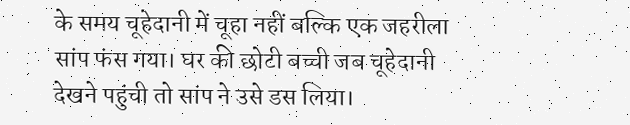के समय चूहेदानी में चूहा नहीं बल्कि एक जहरीला सांप फंस गया। घर की छोटी बच्ची जब चूहेदानी देखने पहुंची तो सांप ने उसे डस लिया।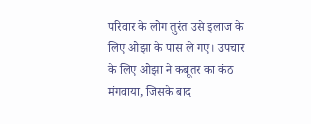परिवार के लोग तुरंत उसे इलाज के लिए ओझा के पास ले गए। उपचार के लिए ओझा ने कबूतर का कंठ मंगवाया, जिसके बाद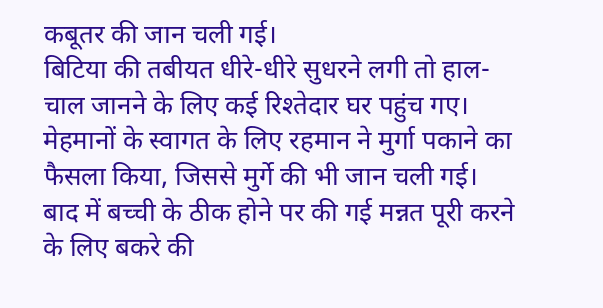कबूतर की जान चली गई।
बिटिया की तबीयत धीरे-धीरे सुधरने लगी तो हाल-चाल जानने के लिए कई रिश्तेदार घर पहुंच गए। मेहमानों के स्वागत के लिए रहमान ने मुर्गा पकाने का फैसला किया, जिससे मुर्गे की भी जान चली गई। बाद में बच्ची के ठीक होने पर की गई मन्नत पूरी करने के लिए बकरे की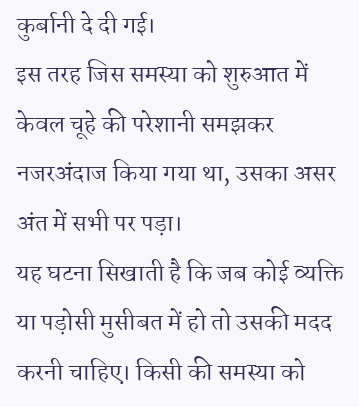कुर्बानी दे दी गई।
इस तरह जिस समस्या को शुरुआत में केवल चूहे की परेशानी समझकर नजरअंदाज किया गया था, उसका असर अंत में सभी पर पड़ा।
यह घटना सिखाती है कि जब कोई व्यक्ति या पड़ोसी मुसीबत में हो तो उसकी मदद करनी चाहिए। किसी की समस्या को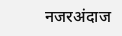नजरअंदाज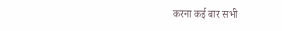करना कई बार सभी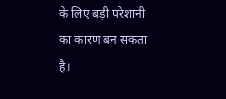के लिए बड़ी परेशानी का कारण बन सकता है।